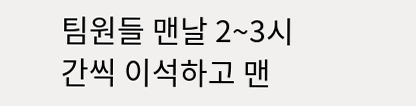팀원들 맨날 2~3시간씩 이석하고 맨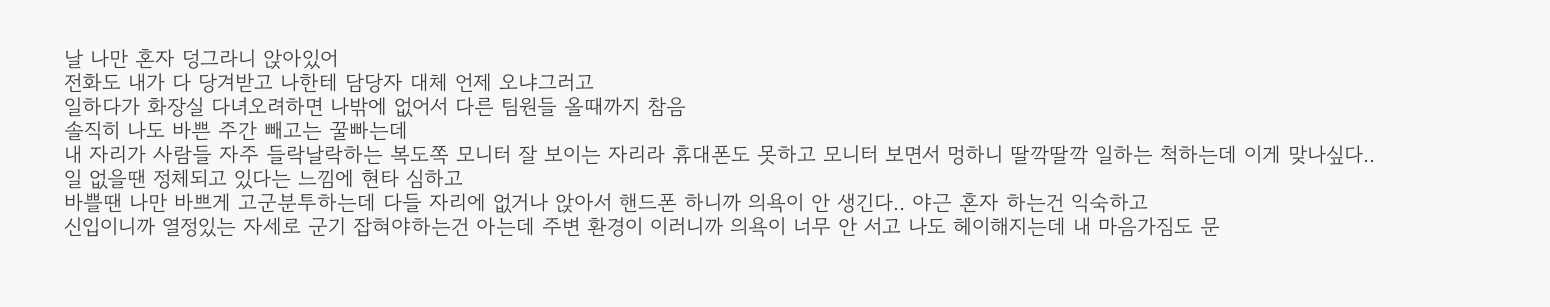날 나만 혼자 덩그라니 앉아있어
전화도 내가 다 당겨받고 나한테 담당자 대체 언제 오냐그러고
일하다가 화장실 다녀오려하면 나밖에 없어서 다른 팀원들 올때까지 참음
솔직히 나도 바쁜 주간 빼고는 꿀빠는데
내 자리가 사람들 자주 들락날락하는 복도쪽 모니터 잘 보이는 자리라 휴대폰도 못하고 모니터 보면서 멍하니 딸깍딸깍 일하는 척하는데 이게 맞나싶다..
일 없을땐 정체되고 있다는 느낌에 현타 심하고
바쁠땐 나만 바쁘게 고군분투하는데 다들 자리에 없거나 앉아서 핸드폰 하니까 의욕이 안 생긴다.. 야근 혼자 하는건 익숙하고
신입이니까 열정있는 자세로 군기 잡혀야하는건 아는데 주변 환경이 이러니까 의욕이 너무 안 서고 나도 헤이해지는데 내 마음가짐도 문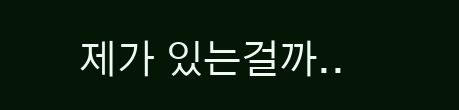제가 있는걸까..